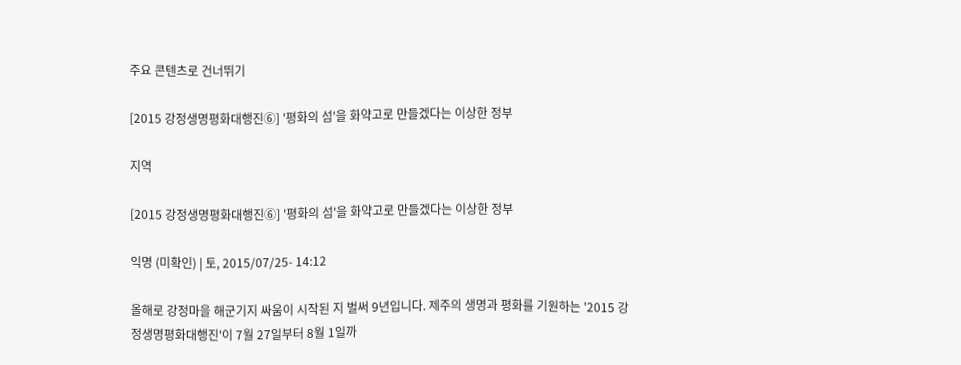주요 콘텐츠로 건너뛰기

[2015 강정생명평화대행진⑥] '평화의 섬'을 화약고로 만들겠다는 이상한 정부

지역

[2015 강정생명평화대행진⑥] '평화의 섬'을 화약고로 만들겠다는 이상한 정부

익명 (미확인) | 토, 2015/07/25- 14:12

올해로 강정마을 해군기지 싸움이 시작된 지 벌써 9년입니다. 제주의 생명과 평화를 기원하는 '2015 강정생명평화대행진'이 7월 27일부터 8월 1일까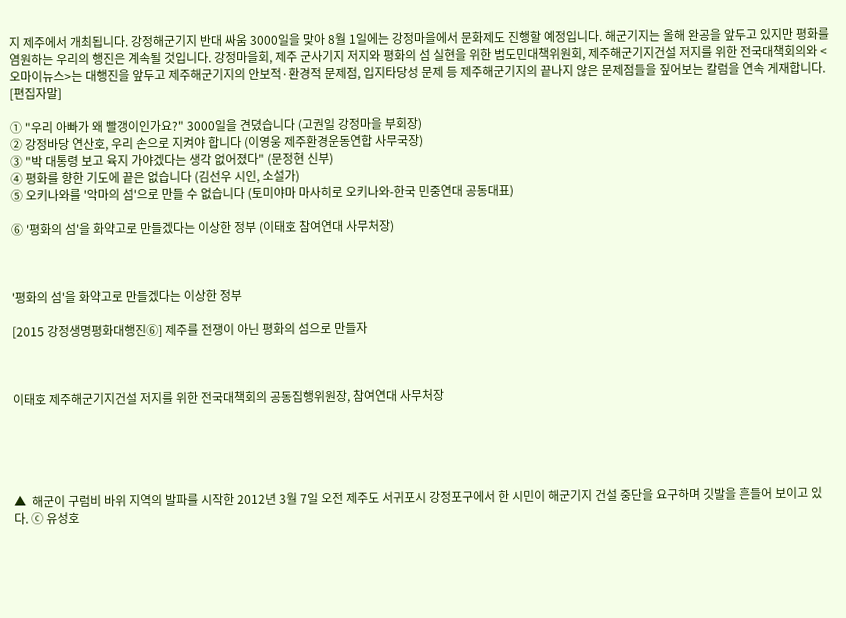지 제주에서 개최됩니다. 강정해군기지 반대 싸움 3000일을 맞아 8월 1일에는 강정마을에서 문화제도 진행할 예정입니다. 해군기지는 올해 완공을 앞두고 있지만 평화를 염원하는 우리의 행진은 계속될 것입니다. 강정마을회, 제주 군사기지 저지와 평화의 섬 실현을 위한 범도민대책위원회, 제주해군기지건설 저지를 위한 전국대책회의와 <오마이뉴스>는 대행진을 앞두고 제주해군기지의 안보적·환경적 문제점, 입지타당성 문제 등 제주해군기지의 끝나지 않은 문제점들을 짚어보는 칼럼을 연속 게재합니다. [편집자말]

① "우리 아빠가 왜 빨갱이인가요?" 3000일을 견뎠습니다 (고권일 강정마을 부회장)
② 강정바당 연산호, 우리 손으로 지켜야 합니다 (이영웅 제주환경운동연합 사무국장)
③ "박 대통령 보고 육지 가야겠다는 생각 없어졌다" (문정현 신부)
④ 평화를 향한 기도에 끝은 없습니다 (김선우 시인, 소설가)
⑤ 오키나와를 '악마의 섬'으로 만들 수 없습니다 (토미야마 마사히로 오키나와-한국 민중연대 공동대표)

⑥ '평화의 섬'을 화약고로 만들겠다는 이상한 정부 (이태호 참여연대 사무처장)



'평화의 섬'을 화약고로 만들겠다는 이상한 정부

[2015 강정생명평화대행진⑥] 제주를 전쟁이 아닌 평화의 섬으로 만들자



이태호 제주해군기지건설 저지를 위한 전국대책회의 공동집행위원장, 참여연대 사무처장





▲  해군이 구럼비 바위 지역의 발파를 시작한 2012년 3월 7일 오전 제주도 서귀포시 강정포구에서 한 시민이 해군기지 건설 중단을 요구하며 깃발을 흔들어 보이고 있다. ⓒ 유성호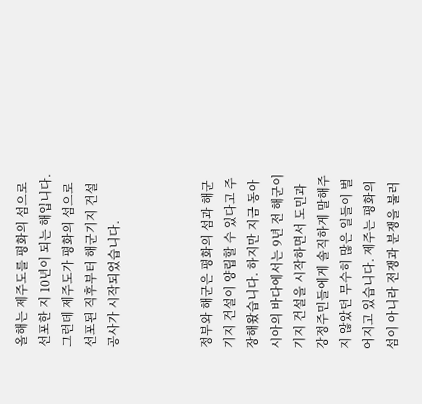올해는 제주도를 평화의 섬으로 선포한 지 10년이 되는 해입니다. 그런데 제주도가 평화의 섬으로 선포된 직후부터 해군기지 건설 공사가 시작되었습니다.



정부와 해군은 평화의 섬과 해군기지 건설이 양립할 수 있다고 주장해왔습니다. 하지만 지금 동아시아의 바다에서는 9년 전 해군이 기지 건설을 시작하면서 도민과 강정주민들에게 솔직하게 말해주지 않았던 무수히 많은 일들이 벌어지고 있습니다. 제주는 평화의 섬이 아니라 전쟁과 분쟁을 불러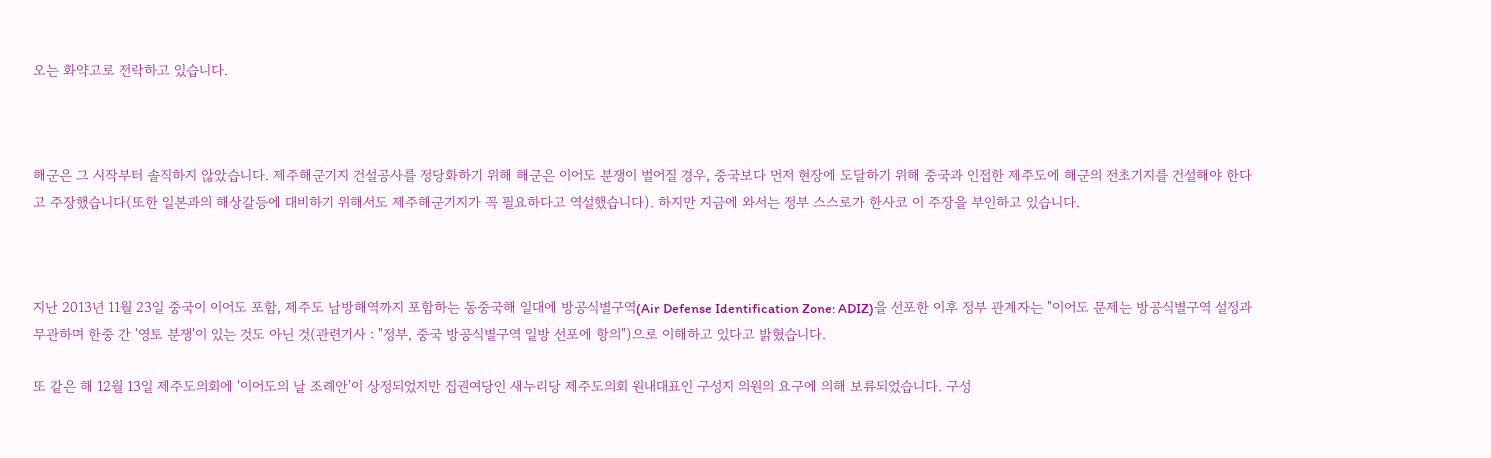오는 화약고로 전락하고 있습니다.



해군은 그 시작부터 솔직하지 않았습니다. 제주해군기지 건설공사를 정당화하기 위해 해군은 이어도 분쟁이 벌어질 경우, 중국보다 먼저 현장에 도달하기 위해 중국과 인접한 제주도에 해군의 전초기지를 건설해야 한다고 주장했습니다(또한 일본과의 해상갈등에 대비하기 위해서도 제주해군기지가 꼭 필요하다고 역설했습니다). 하지만 지금에 와서는 정부 스스로가 한사코 이 주장을 부인하고 있습니다.



지난 2013년 11월 23일 중국이 이어도 포함, 제주도 남방해역까지 포함하는 동중국해 일대에 방공식별구역(Air Defense Identification Zone: ADIZ)을 선포한 이후 정부 관계자는 "이어도 문제는 방공식별구역 설정과 무관하며 한중 간 '영토 분쟁'이 있는 것도 아닌 것(관련기사 : "정부, 중국 방공식별구역 일방 선포에 항의")으로 이해하고 있다고 밝혔습니다.

또 같은 해 12월 13일 제주도의회에 '이어도의 날 조례안'이 상정되었지만 집권여당인 새누리당 제주도의회 원내대표인 구성지 의원의 요구에 의해 보류되었습니다. 구성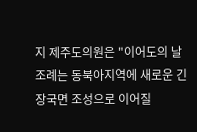지 제주도의원은 "이어도의 날 조례는 동북아지역에 새로운 긴장국면 조성으로 이어질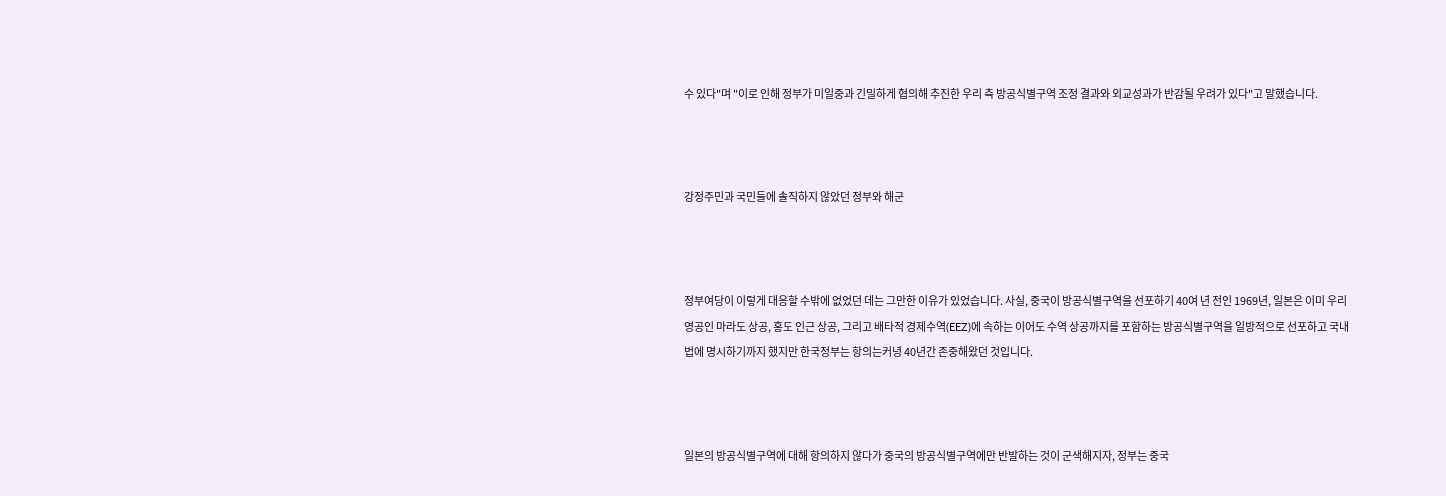수 있다"며 "이로 인해 정부가 미일중과 긴밀하게 협의해 추진한 우리 측 방공식별구역 조정 결과와 외교성과가 반감될 우려가 있다"고 말했습니다.



강정주민과 국민들에 솔직하지 않았던 정부와 해군



정부여당이 이렇게 대응할 수밖에 없었던 데는 그만한 이유가 있었습니다. 사실, 중국이 방공식별구역을 선포하기 40여 년 전인 1969년, 일본은 이미 우리 영공인 마라도 상공, 홍도 인근 상공, 그리고 배타적 경제수역(EEZ)에 속하는 이어도 수역 상공까지를 포함하는 방공식별구역을 일방적으로 선포하고 국내법에 명시하기까지 했지만 한국정부는 항의는커녕 40년간 존중해왔던 것입니다.



일본의 방공식별구역에 대해 항의하지 않다가 중국의 방공식별구역에만 반발하는 것이 군색해지자, 정부는 중국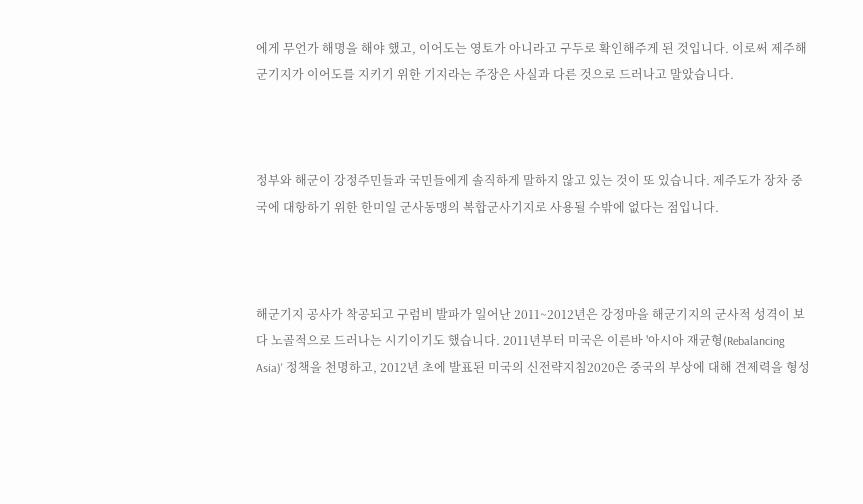에게 무언가 해명을 해야 했고, 이어도는 영토가 아니라고 구두로 확인해주게 된 것입니다. 이로써 제주해군기지가 이어도를 지키기 위한 기지라는 주장은 사실과 다른 것으로 드러나고 말았습니다.



정부와 해군이 강정주민들과 국민들에게 솔직하게 말하지 않고 있는 것이 또 있습니다. 제주도가 장차 중국에 대항하기 위한 한미일 군사동맹의 복합군사기지로 사용될 수밖에 없다는 점입니다.



해군기지 공사가 착공되고 구럼비 발파가 일어난 2011~2012년은 강정마을 해군기지의 군사적 성격이 보다 노골적으로 드러나는 시기이기도 했습니다. 2011년부터 미국은 이른바 '아시아 재균형(Rebalancing Asia)' 정책을 천명하고, 2012년 초에 발표된 미국의 신전략지침2020은 중국의 부상에 대해 견제력을 형성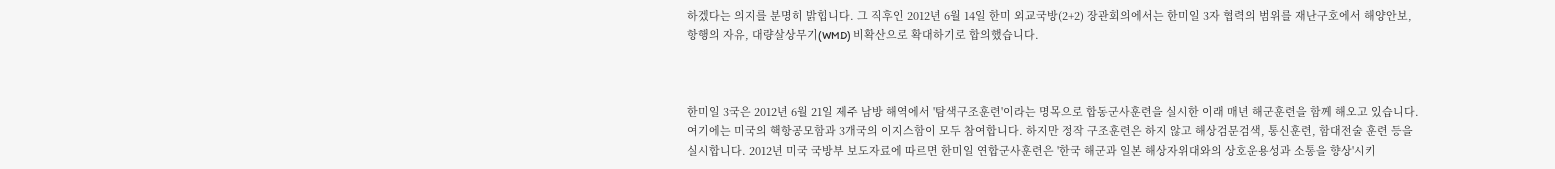하겠다는 의지를 분명히 밝힙니다. 그 직후인 2012년 6월 14일 한미 외교국방(2+2) 장관회의에서는 한미일 3자 협력의 범위를 재난구호에서 해양안보, 항행의 자유, 대량살상무기(WMD) 비확산으로 확대하기로 합의했습니다.



한미일 3국은 2012년 6월 21일 제주 남방 해역에서 '탐색구조훈련'이라는 명목으로 합동군사훈련을 실시한 이래 매년 해군훈련을 함께 해오고 있습니다. 여기에는 미국의 핵항공모함과 3개국의 이지스함이 모두 참여합니다. 하지만 정작 구조훈련은 하지 않고 해상검문검색, 통신훈련, 함대전술 훈련 등을 실시합니다. 2012년 미국 국방부 보도자료에 따르면 한미일 연합군사훈련은 '한국 해군과 일본 해상자위대와의 상호운용성과 소통을 향상'시키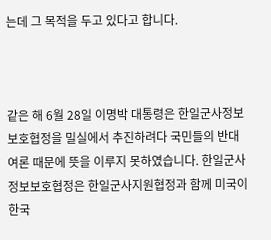는데 그 목적을 두고 있다고 합니다.



같은 해 6월 28일 이명박 대통령은 한일군사정보보호협정을 밀실에서 추진하려다 국민들의 반대여론 때문에 뜻을 이루지 못하였습니다. 한일군사정보보호협정은 한일군사지원협정과 함께 미국이 한국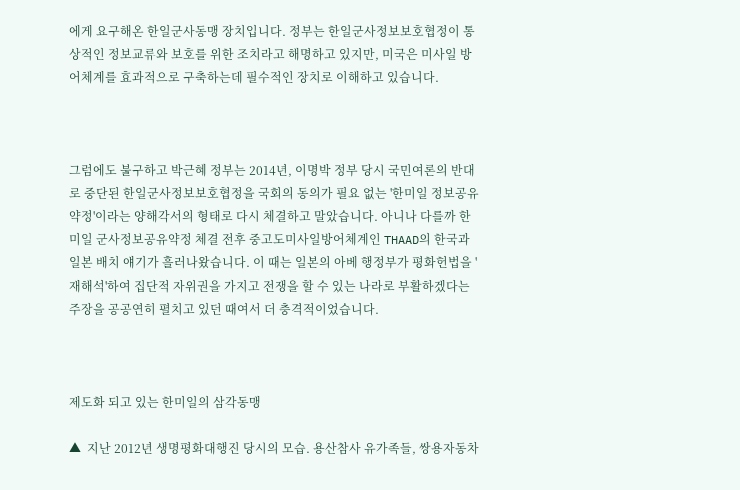에게 요구해온 한일군사동맹 장치입니다. 정부는 한일군사정보보호협정이 통상적인 정보교류와 보호를 위한 조치라고 해명하고 있지만, 미국은 미사일 방어체계를 효과적으로 구축하는데 필수적인 장치로 이해하고 있습니다.



그럼에도 불구하고 박근혜 정부는 2014년, 이명박 정부 당시 국민여론의 반대로 중단된 한일군사정보보호협정을 국회의 동의가 필요 없는 '한미일 정보공유 약정'이라는 양해각서의 형태로 다시 체결하고 말았습니다. 아니나 다를까 한미일 군사정보공유약정 체결 전후 중고도미사일방어체계인 THAAD의 한국과 일본 배치 얘기가 흘러나왔습니다. 이 때는 일본의 아베 행정부가 평화헌법을 '재해석'하여 집단적 자위권을 가지고 전쟁을 할 수 있는 나라로 부활하겠다는 주장을 공공연히 펼치고 있던 때여서 더 충격적이었습니다.



제도화 되고 있는 한미일의 삼각동맹

▲  지난 2012년 생명평화대행진 당시의 모습. 용산참사 유가족들, 쌍용자동차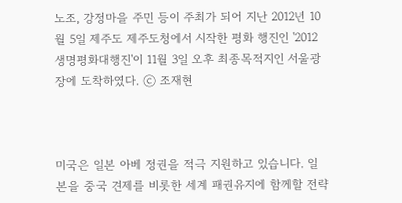노조, 강정마을 주민 등이 주최가 되어 지난 2012년 10월 5일 제주도 제주도청에서 시작한 평화 행진인 '2012 생명평화대행진'이 11월 3일 오후 최종목적지인 서울광장에 도착하였다. ⓒ 조재현



미국은 일본 아베 정권을 적극 지원하고 있습니다. 일본을 중국 견제를 비롯한 세계 패권유지에 함께할 전략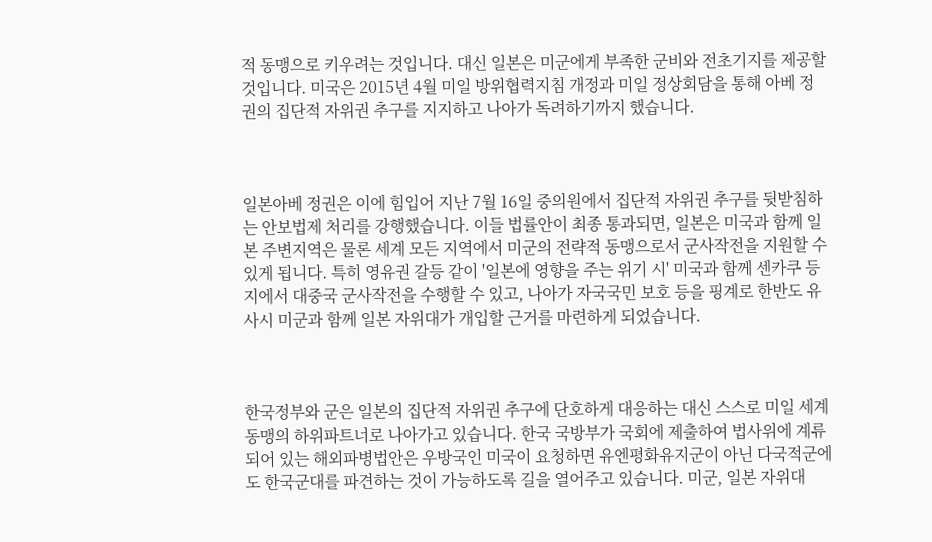적 동맹으로 키우려는 것입니다. 대신 일본은 미군에게 부족한 군비와 전초기지를 제공할 것입니다. 미국은 2015년 4월 미일 방위협력지침 개정과 미일 정상회담을 통해 아베 정권의 집단적 자위권 추구를 지지하고 나아가 독려하기까지 했습니다.



일본아베 정권은 이에 힘입어 지난 7월 16일 중의원에서 집단적 자위권 추구를 뒷받침하는 안보법제 처리를 강행했습니다. 이들 법률안이 최종 통과되면, 일본은 미국과 함께 일본 주변지역은 물론 세계 모든 지역에서 미군의 전략적 동맹으로서 군사작전을 지원할 수 있게 됩니다. 특히 영유권 갈등 같이 '일본에 영향을 주는 위기 시' 미국과 함께 센카쿠 등지에서 대중국 군사작전을 수행할 수 있고, 나아가 자국국민 보호 등을 핑계로 한반도 유사시 미군과 함께 일본 자위대가 개입할 근거를 마련하게 되었습니다.



한국정부와 군은 일본의 집단적 자위권 추구에 단호하게 대응하는 대신 스스로 미일 세계동맹의 하위파트너로 나아가고 있습니다. 한국 국방부가 국회에 제출하여 법사위에 계류되어 있는 해외파병법안은 우방국인 미국이 요청하면 유엔평화유지군이 아닌 다국적군에도 한국군대를 파견하는 것이 가능하도록 길을 열어주고 있습니다. 미군, 일본 자위대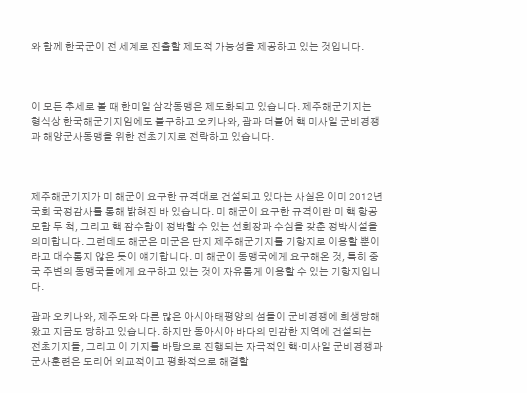와 함께 한국군이 전 세계로 진출할 제도적 가능성을 제공하고 있는 것입니다.



이 모든 추세로 볼 때 한미일 삼각동맹은 제도화되고 있습니다. 제주해군기지는 형식상 한국해군기지임에도 불구하고 오키나와, 괌과 더불어 핵 미사일 군비경쟁과 해양군사동맹을 위한 전초기지로 전락하고 있습니다.



제주해군기지가 미 해군이 요구한 규격대로 건설되고 있다는 사실은 이미 2012년 국회 국정감사를 통해 밝혀진 바 있습니다. 미 해군이 요구한 규격이란 미 핵 항공모함 두 척, 그리고 핵 잠수함이 정박할 수 있는 선회장과 수심을 갖춘 정박시설을 의미합니다. 그런데도 해군은 미군은 단지 제주해군기지를 기항지로 이용할 뿐이라고 대수롭지 않은 듯이 얘기합니다. 미 해군이 동맹국에게 요구해온 것, 특히 중국 주변의 동맹국들에게 요구하고 있는 것이 자유롭게 이용할 수 있는 기항지입니다.

괌과 오키나와, 제주도와 다른 많은 아시아태평양의 섬들이 군비경쟁에 희생당해왔고 지금도 당하고 있습니다. 하지만 동아시아 바다의 민감한 지역에 건설되는 전초기지들, 그리고 이 기지를 바탕으로 진행되는 자극적인 핵·미사일 군비경쟁과 군사훈련은 도리어 외교적이고 평화적으로 해결할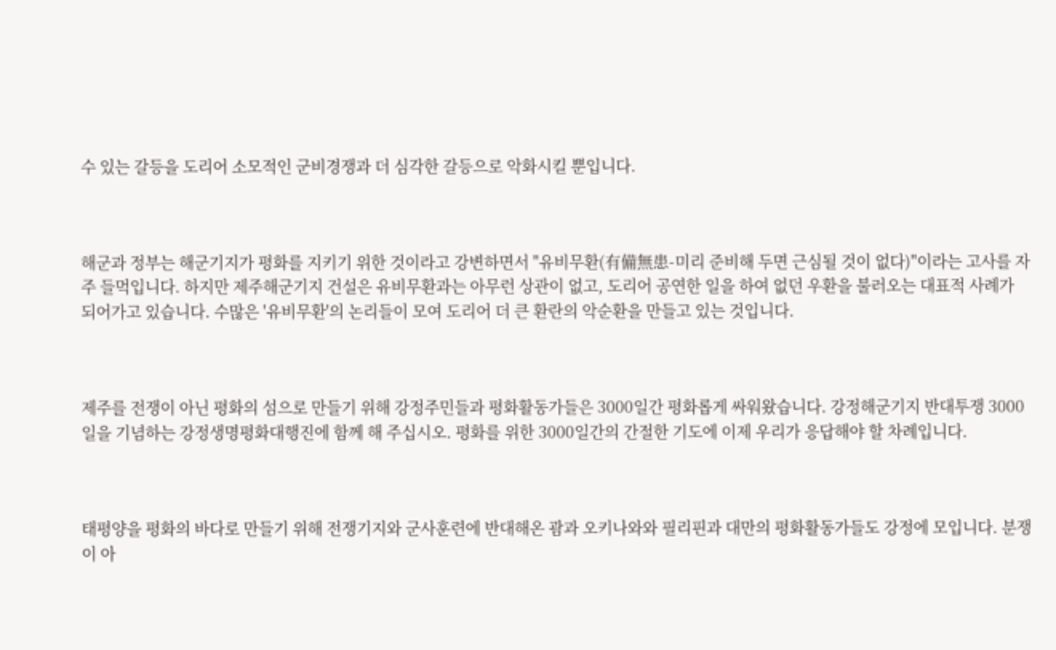수 있는 갈등을 도리어 소모적인 군비경쟁과 더 심각한 갈등으로 악화시킬 뿐입니다.



해군과 정부는 해군기지가 평화를 지키기 위한 것이라고 강변하면서 "유비무환(有備無患-미리 준비해 두면 근심될 것이 없다)"이라는 고사를 자주 들먹입니다. 하지만 제주해군기지 건설은 유비무환과는 아무런 상관이 없고, 도리어 공연한 일을 하여 없던 우환을 불러오는 대표적 사례가 되어가고 있습니다. 수많은 '유비무환'의 논리들이 모여 도리어 더 큰 환란의 악순환을 만들고 있는 것입니다.



제주를 전쟁이 아닌 평화의 섬으로 만들기 위해 강정주민들과 평화활동가들은 3000일간 평화롭게 싸워왔습니다. 강정해군기지 반대투쟁 3000일을 기념하는 강정생명평화대행진에 함께 해 주십시오. 평화를 위한 3000일간의 간절한 기도에 이제 우리가 응답해야 할 차례입니다.



태평양을 평화의 바다로 만들기 위해 전쟁기지와 군사훈련에 반대해온 괌과 오키나와와 필리핀과 대만의 평화활동가들도 강정에 모입니다. 분쟁이 아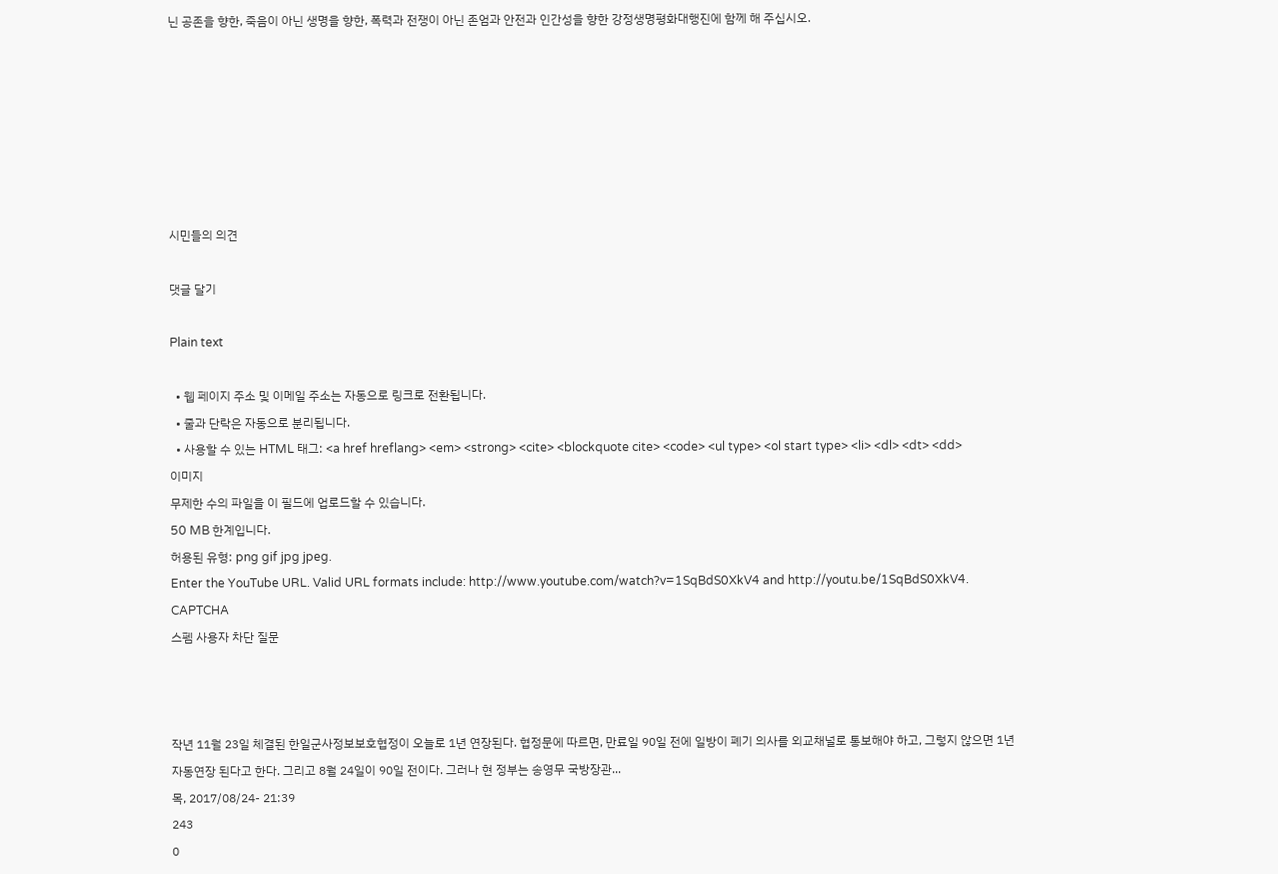닌 공존을 향한, 죽음이 아닌 생명을 향한, 폭력과 전쟁이 아닌 존엄과 안전과 인간성을 향한 강정생명평화대행진에 함께 해 주십시오.







시민들의 의견

댓글 달기

Plain text

  • 웹 페이지 주소 및 이메일 주소는 자동으로 링크로 전환됩니다.
  • 줄과 단락은 자동으로 분리됩니다.
  • 사용할 수 있는 HTML 태그: <a href hreflang> <em> <strong> <cite> <blockquote cite> <code> <ul type> <ol start type> <li> <dl> <dt> <dd>
이미지
무제한 수의 파일을 이 필드에 업로드할 수 있습니다.
50 MB 한계입니다.
허용된 유형: png gif jpg jpeg.
Enter the YouTube URL. Valid URL formats include: http://www.youtube.com/watch?v=1SqBdS0XkV4 and http://youtu.be/1SqBdS0XkV4.
CAPTCHA
스펨 사용자 차단 질문



작년 11월 23일 체결된 한일군사정보보호협정이 오늘로 1년 연장된다. 협정문에 따르면, 만료일 90일 전에 일방이 폐기 의사를 외교채널로 통보해야 하고, 그렇지 않으면 1년 자동연장 된다고 한다. 그리고 8월 24일이 90일 전이다. 그러나 현 정부는 송영무 국방장관...
목, 2017/08/24- 21:39
243
0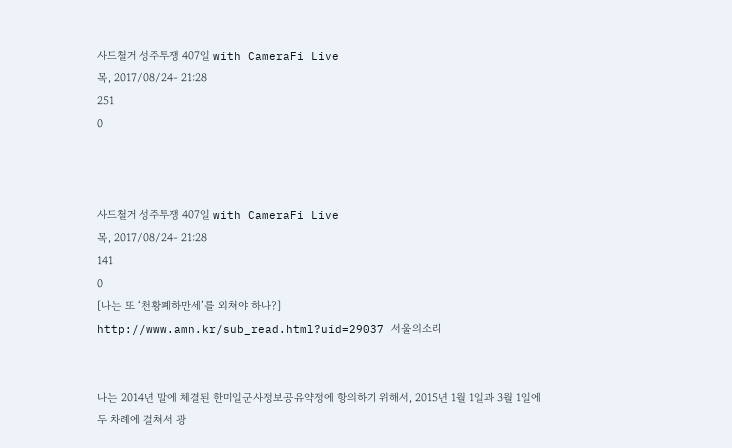사드철거 성주투쟁 407일 with CameraFi Live
목, 2017/08/24- 21:28
251
0



사드철거 성주투쟁 407일 with CameraFi Live
목, 2017/08/24- 21:28
141
0
[나는 또 ‘천황폐하만세’를 외쳐야 하나?] http://www.amn.kr/sub_read.html?uid=29037 서울의소리


나는 2014년 말에 체결된 한미일군사정보공유약정에 항의하기 위해서, 2015년 1월 1일과 3월 1일에 두 차례에 걸쳐서 광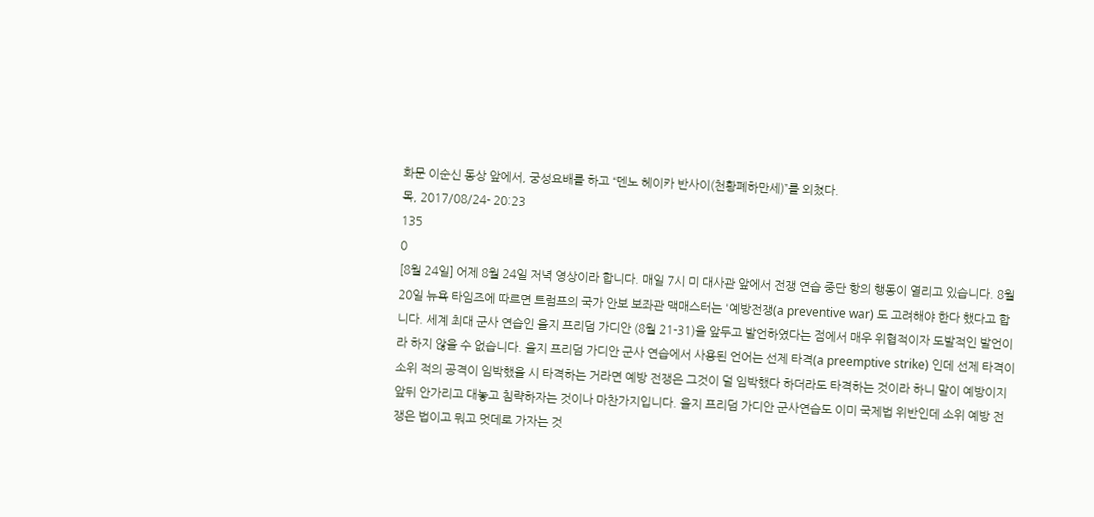화문 이순신 동상 앞에서, 궁성요배를 하고 “덴노 헤이카 반사이(천황폐하만세)”를 외쳤다.
목, 2017/08/24- 20:23
135
0
[8월 24일] 어제 8월 24일 저녁 영상이라 합니다. 매일 7시 미 대사관 앞에서 전쟁 연습 중단 항의 행동이 열리고 있습니다. 8월 20일 뉴욕 타임즈에 따르면 트럼프의 국가 안보 보좌관 맥매스터는 '예방전쟁(a preventive war) 도 고려해야 한다 했다고 합니다. 세계 최대 군사 연습인 을지 프리덤 가디안 (8월 21-31)을 앞두고 발언하였다는 점에서 매우 위협적이자 도발적인 발언이라 하지 않을 수 없습니다. 을지 프리덤 가디안 군사 연습에서 사용된 언어는 선제 타격(a preemptive strike) 인데 선제 타격이 소위 적의 공격이 임박했을 시 타격하는 거라면 예방 전쟁은 그것이 덜 임박했다 하더라도 타격하는 것이라 하니 말이 예방이지 앞뒤 안가리고 대놓고 침략하자는 것이나 마찬가지입니다. 을지 프리덤 가디안 군사연습도 이미 국제법 위반인데 소위 예방 전쟁은 법이고 뭐고 멋데로 가자는 것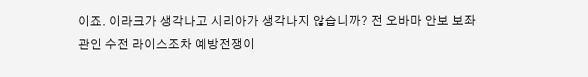이죠. 이라크가 생각나고 시리아가 생각나지 않습니까? 전 오바마 안보 보좌관인 수전 라이스조차 예방전쟁이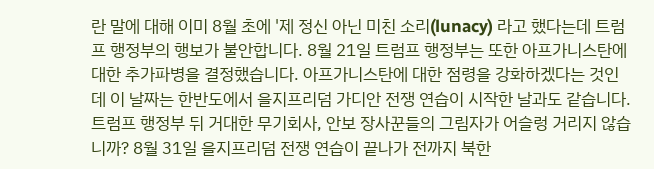란 말에 대해 이미 8월 초에 '제 정신 아닌 미친 소리(lunacy) 라고 했다는데 트럼프 행정부의 행보가 불안합니다. 8월 21일 트럼프 행정부는 또한 아프가니스탄에 대한 추가파병을 결정했습니다. 아프가니스탄에 대한 점령을 강화하겠다는 것인데 이 날짜는 한반도에서 을지프리덤 가디안 전쟁 연습이 시작한 날과도 같습니다. 트럼프 행정부 뒤 거대한 무기회사, 안보 장사꾼들의 그림자가 어슬렁 거리지 않습니까? 8월 31일 을지프리덤 전쟁 연습이 끝나가 전까지 북한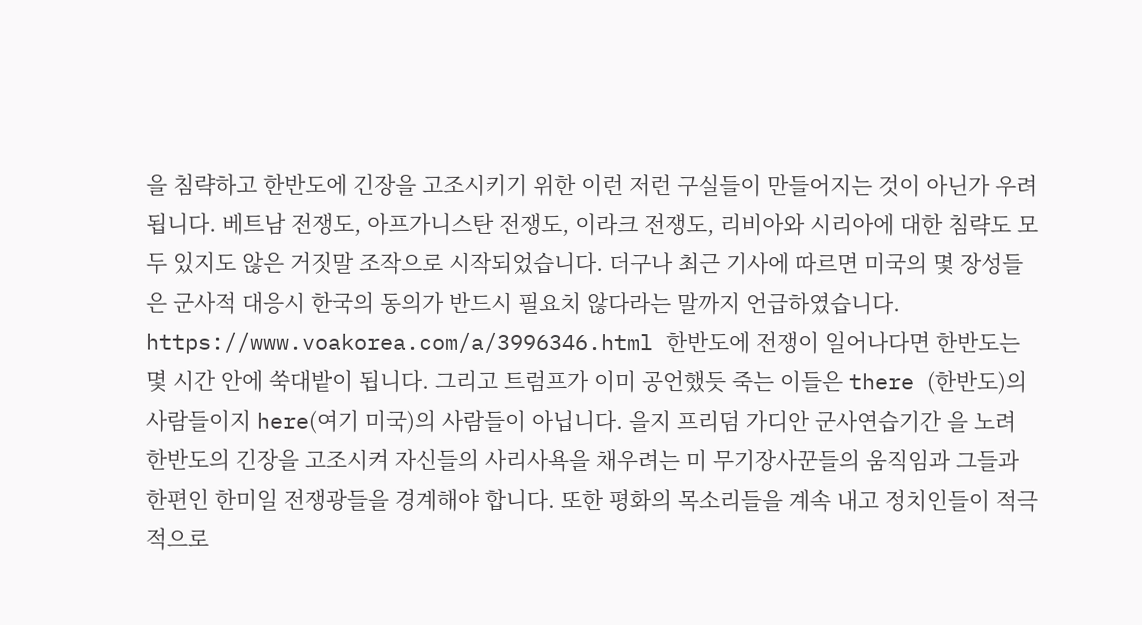을 침략하고 한반도에 긴장을 고조시키기 위한 이런 저런 구실들이 만들어지는 것이 아닌가 우려됩니다. 베트남 전쟁도, 아프가니스탄 전쟁도, 이라크 전쟁도, 리비아와 시리아에 대한 침략도 모두 있지도 않은 거짓말 조작으로 시작되었습니다. 더구나 최근 기사에 따르면 미국의 몇 장성들은 군사적 대응시 한국의 동의가 반드시 필요치 않다라는 말까지 언급하였습니다. https://www.voakorea.com/a/3996346.html 한반도에 전쟁이 일어나다면 한반도는 몇 시간 안에 쑥대밭이 됩니다. 그리고 트럼프가 이미 공언했듯 죽는 이들은 there (한반도)의 사람들이지 here(여기 미국)의 사람들이 아닙니다. 을지 프리덤 가디안 군사연습기간 을 노려 한반도의 긴장을 고조시켜 자신들의 사리사욕을 채우려는 미 무기장사꾼들의 움직임과 그들과 한편인 한미일 전쟁광들을 경계해야 합니다. 또한 평화의 목소리들을 계속 내고 정치인들이 적극적으로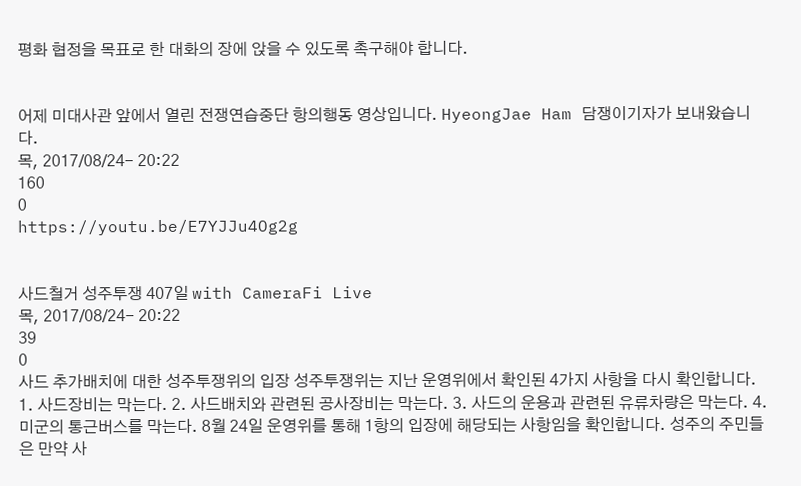평화 협정을 목표로 한 대화의 장에 앉을 수 있도록 촉구해야 합니다.


어제 미대사관 앞에서 열린 전쟁연습중단 항의행동 영상입니다. HyeongJae Ham 담쟁이기자가 보내왔습니다.
목, 2017/08/24- 20:22
160
0
https://youtu.be/E7YJJu4Og2g


사드철거 성주투쟁 407일 with CameraFi Live
목, 2017/08/24- 20:22
39
0
사드 추가배치에 대한 성주투쟁위의 입장 성주투쟁위는 지난 운영위에서 확인된 4가지 사항을 다시 확인합니다. 1. 사드장비는 막는다. 2. 사드배치와 관련된 공사장비는 막는다. 3. 사드의 운용과 관련된 유류차량은 막는다. 4. 미군의 통근버스를 막는다. 8월 24일 운영위를 통해 1항의 입장에 해당되는 사항임을 확인합니다. 성주의 주민들은 만약 사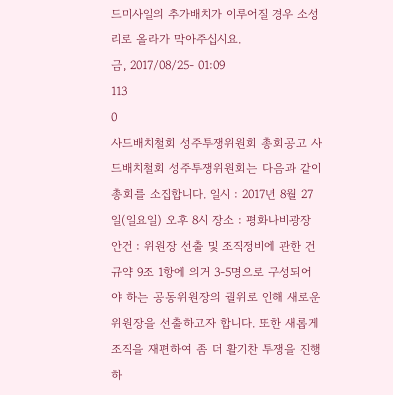드미사일의 추가배치가 이루어질 경우 소성리로 올라가 막아주십시요.
금, 2017/08/25- 01:09
113
0
사드배치철회 성주투쟁위원회 총회공고 사드배치철회 성주투쟁위원회는 다음과 같이 총회를 소집합니다. 일시 : 2017년 8월 27일(일요일) 오후 8시 장소 : 평화나비광장 안건 : 위원장 선출 및 조직정비에 관한 건 규약 9조 1항에 의거 3-5명으로 구성되어야 하는 공동위원장의 궐위로 인해 새로운 위원장을 선출하고자 합니다. 또한 새롭게 조직을 재편하여 좀 더 활기찬 투쟁을 진행하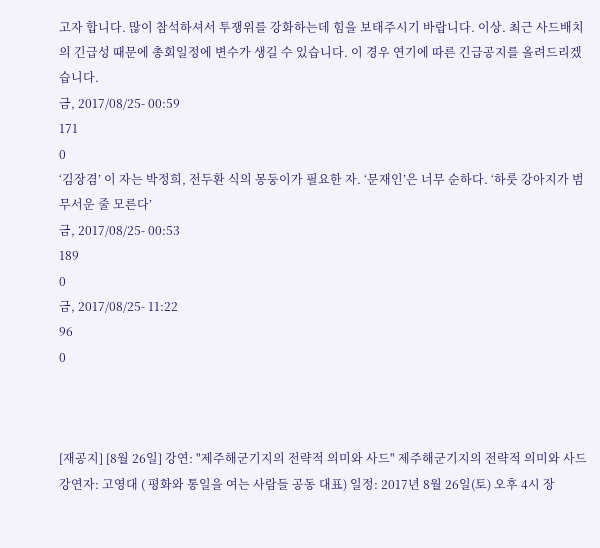고자 합니다. 많이 참석하셔서 투쟁위를 강화하는데 힘을 보태주시기 바랍니다. 이상. 최근 사드배치의 긴급성 때문에 총회일정에 변수가 생길 수 있습니다. 이 경우 연기에 따른 긴급공지를 올려드리겠습니다.
금, 2017/08/25- 00:59
171
0
‘김장겸’ 이 자는 박정희, 전두환 식의 몽둥이가 필요한 자. ‘문재인’은 너무 순하다. ‘하룻 강아지가 범 무서운 줄 모른다’
금, 2017/08/25- 00:53
189
0
금, 2017/08/25- 11:22
96
0



[재공지] [8월 26일] 강연: "제주해군기지의 전략적 의미와 사드" 제주해군기지의 전략적 의미와 사드 강연자: 고영대 ( 평화와 통일을 여는 사람들 공동 대표) 일정: 2017년 8월 26일(토) 오후 4시 장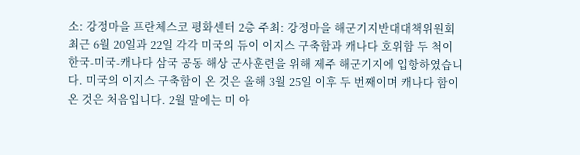소: 강정마을 프란체스코 평화센터 2층 주최: 강정마을 해군기지반대대책위원회 최근 6월 20일과 22일 각각 미국의 듀이 이지스 구축함과 캐나다 호위함 두 척이 한국-미국-캐나다 삼국 공동 해상 군사훈련을 위해 제주 해군기지에 입항하였습니다. 미국의 이지스 구축함이 온 것은 올해 3월 25일 이후 두 번째이며 캐나다 함이 온 것은 처음입니다. 2월 말에는 미 아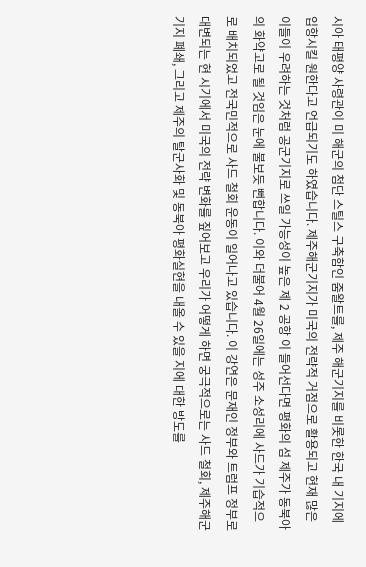시아 태평양 사령관이 미 해군의 첨단 스틸스 구축함인 줌왈트를, 제주 해군기지를 비롯한 한국 내 기지에 입항시킬 원한다고 언급되기도 하였습니다. 제주해군기지가 미국의 전략적 거점으로 활용되고 현재 많은 이들이 우려하는 것처럼 공군기지로 쓰일 가능성이 높은 제 2 공항 이 들어선다면 평화의 섬 제주가 동북아의 화약고로 될 것임은 눈에 불보듯 뻔합니다. 이와 더불어 4월 26일에는 성주 소성리에 사드가 기습적으로 배치되었고 전국민적으로 사드 철회 운동이 일어나고 있습니다. 이 강연은 문재인 정부와 트럼프 정부로 대변되는 현 시기에서 미국의 전략 변화를 짚어보고 우리가 어떻게 하면 궁극적으로는 사드 철회, 제주해군기지 폐쇄, 그리고 제주의 탈군사화 및 동북아 평화실현을 내올 수 있을 지에 대한 방도를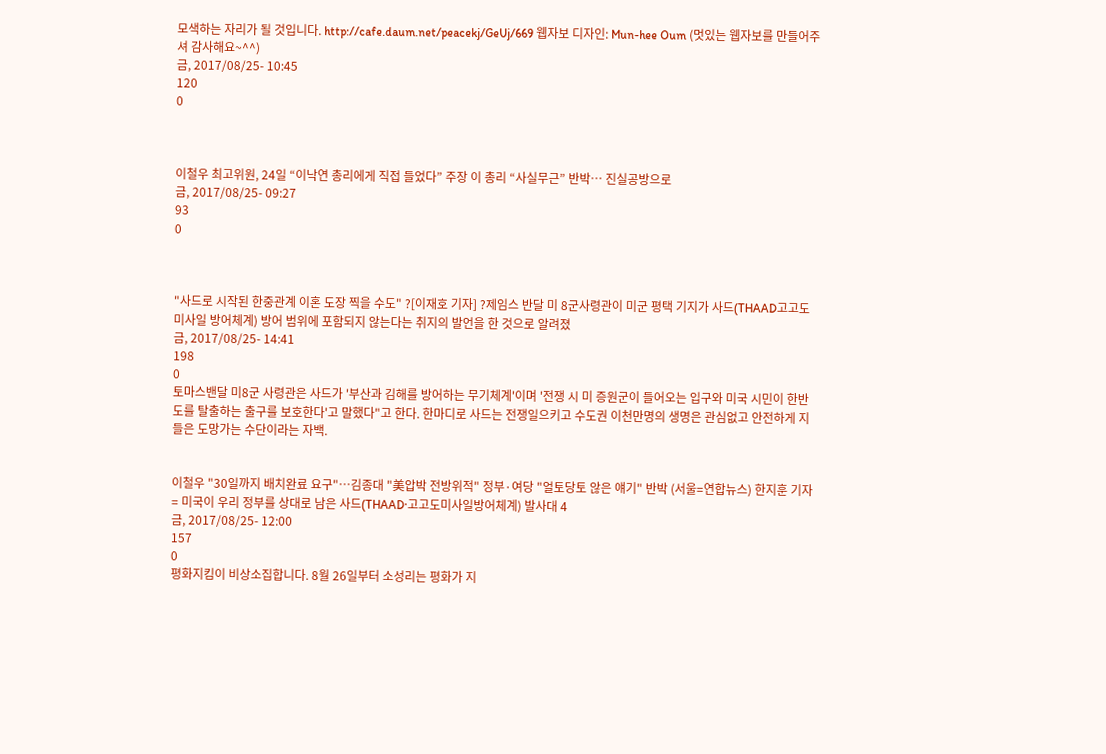모색하는 자리가 될 것입니다. http://cafe.daum.net/peacekj/GeUj/669 웹자보 디자인: Mun-hee Oum (멋있는 웹자보를 만들어주셔 감사해요~^^)
금, 2017/08/25- 10:45
120
0



이철우 최고위원, 24일 “이낙연 총리에게 직접 들었다” 주장 이 총리 “사실무근” 반박… 진실공방으로
금, 2017/08/25- 09:27
93
0



"사드로 시작된 한중관계 이혼 도장 찍을 수도" ?[이재호 기자] ?제임스 반달 미 8군사령관이 미군 평택 기지가 사드(THAAD고고도 미사일 방어체계) 방어 범위에 포함되지 않는다는 취지의 발언을 한 것으로 알려졌
금, 2017/08/25- 14:41
198
0
토마스밴달 미8군 사령관은 사드가 '부산과 김해를 방어하는 무기체계'이며 '전쟁 시 미 증원군이 들어오는 입구와 미국 시민이 한반도를 탈출하는 출구를 보호한다'고 말했다"고 한다. 한마디로 사드는 전쟁일으키고 수도권 이천만명의 생명은 관심없고 안전하게 지들은 도망가는 수단이라는 자백.


이철우 "30일까지 배치완료 요구"…김종대 "美압박 전방위적" 정부·여당 "얼토당토 않은 얘기" 반박 (서울=연합뉴스) 한지훈 기자 = 미국이 우리 정부를 상대로 남은 사드(THAAD·고고도미사일방어체계) 발사대 4
금, 2017/08/25- 12:00
157
0
평화지킴이 비상소집합니다. 8월 26일부터 소성리는 평화가 지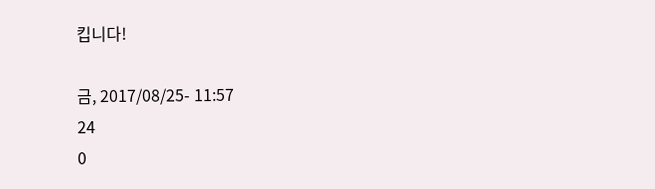킵니다!

금, 2017/08/25- 11:57
24
0